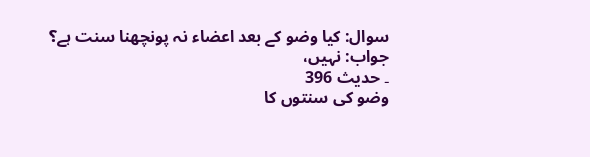سوال: کیا وضو کے بعد اعضاء نہ پونچھنا سنت ہے؟
جواب: نہیں،
۔ حدیث 396
وضو کی سنتوں کا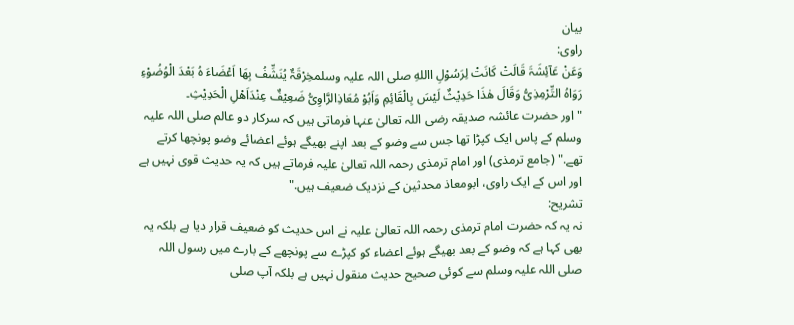بیان
راوی:
وَعَنْ عَآئِشَۃَ قَالَتْ کَانَتْ لِرَسُوْلِ االلهِ صلی اللہ علیہ وسلمخِرْقَۃٌ یُنَشِّفُ بِھَا اَعْضَاءَ ہُ بَعْدَ الْوُضُوْءِ رَوَاہُ التِّرْمِذِیُّ وَقَالَ ھٰذَا حَدِیْثٌ لَیْسَ بِالْقَائِمِ وَاَبُوْ مُعَاذِالرَّاوِیُّ ضَعِیْفٌ عِنْدَاَھْلِ الْحَدِیْثِ۔
" اور حضرت عائشہ صدیقہ رضی اللہ تعالیٰ عنہا فرماتی ہیں کہ سرکار دو عالم صلی اللہ علیہ وسلم کے پاس ایک کپڑا تھا جس سے وضو کے بعد اپنے بھیگے ہوئے اعضائے وضو پونچھا کرتے تھے." (جامع ترمذی) اور امام ترمذی رحمہ اللہ تعالیٰ علیہ فرماتے ہیں کہ یہ حدیث قوی نہیں ہے اور اس کے ایک راوی، ابومعاذ محدثین کے نزدیک ضعیف ہیں."
تشریح:
نہ یہ کہ حضرت امام ترمذی رحمہ اللہ تعالیٰ علیہ نے اس حدیث کو ضعیف قرار دیا ہے بلکہ یہ بھی کہا ہے کہ وضو کے بعد بھیگے ہوئے اعضاء کو کپڑے سے پونچھے کے بارے میں رسول اللہ صلی اللہ علیہ وسلم سے کوئی صحیح حدیث منقول نہیں ہے بلکہ آپ صلی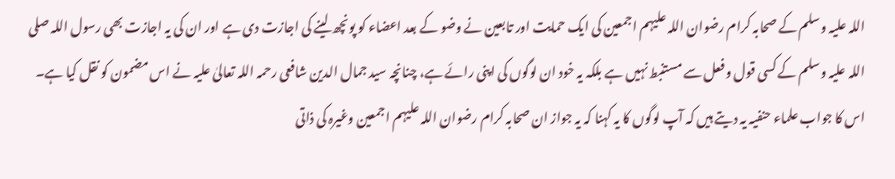اللہ علیہ وسلم کے صحابہ کرام رضوان اللہ علیہم اجمعین کی ایک حمایت اور تابعین نے وضو کے بعد اعضاء کو پونچھ لینے کی اجازت دی ہے اور ان کی یہ اجازت بھی رسول اللہ صلی اللہ علیہ وسلم کے کسی قول و فعل سے مستنبط نہیں ہے بلکہ یہ خود ان لوگوں کی اپنی رائے ہے، چنانچہ سید جمال الدین شافعی رحمہ اللہ تعالیٰ علیہ نے اس مضمون کو نقل کیا ہے۔
اس کا جواب علماء حنفیہ یہ دیتے ہیں کہ آپ لوگوں کا یہ کہنا کہ یہ جواز ان صحابہ کرام رضوان اللہ علیہم اجمعین وغیرہ کی ذاتی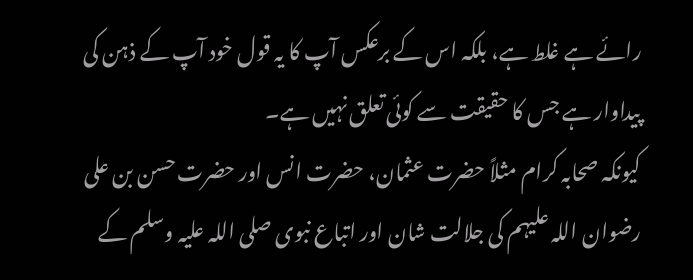رائے ہے غلط ہے، بلکہ اس کے برعکس آپ کا یہ قول خود آپ کے ذہن کی پیداوار ہے جس کا حقیقت سے کوئی تعلق نہیں ہے۔
کیونکہ صحابہ کرام مثلاً حضرت عثمان، حضرت انس اور حضرت حسن بن علی رضوان اللہ علیہم کی جلالت شان اور اتباع نبوی صلی اللہ علیہ وسلم کے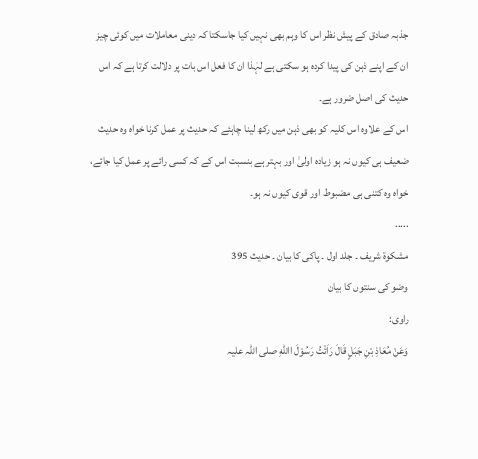جذبہ صادق کے پیش نظر اس کا وہم بھی نہیں کیا جاسکتا کہ دینی معاملات میں کوئی چیز ان کے اپنے ذہن کی پیدا کردہ ہو سکتی ہے لہٰذا ان کا فعل اس بات پر دلالت کرتا ہے کہ اس حدیث کی اصل ضرور ہے۔
اس کے علاوہ اس کلیہ کو بھی ذہن میں رکھ لینا چاہئے کہ حدیث پر عمل کرنا خواہ وہ حدیث ضعیف ہی کیوں نہ ہو زیادہ اولیٰ اور بہتر ہے بنسبت اس کے کہ کسی رائے پر عمل کیا جائے، خواہ وہ کتنی ہی مضبوط اور قوی کیوں نہ ہو۔
.....
مشکوۃ شریف ۔ جلد اول ۔ پاکی کا بیان ۔ حدیث 395
وضو کی سنتوں کا بیان
راوی:
وَعَنْ مُعَاذِ بْنِ جَبَلٍ قَالَ رَاَئْتُ رَسُوْلَ االلهِ صلی اللہ علیہ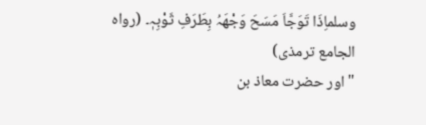وسلماِذَا تَوَجَّاَ مَسَحَ وَجْھَہُ بِطَرَفِ ثَوْبِہٖ۔ (رواہ الجامع ترمذی)
"اور حضرت معاذ بن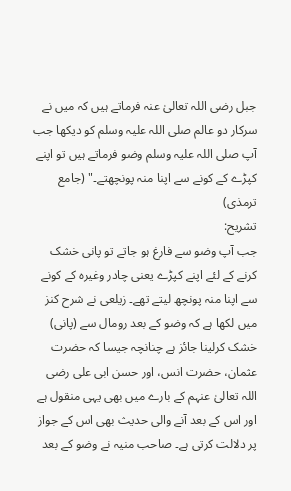جبل رضی اللہ تعالیٰ عنہ فرماتے ہیں کہ میں نے سرکار دو عالم صلی اللہ علیہ وسلم کو دیکھا جب آپ صلی اللہ علیہ وسلم وضو فرماتے ہیں تو اپنے کپڑے کے کونے سے اپنا منہ پونچھتے۔" (جامع ترمذی)
تشریح:
جب آپ وضو سے فارغ ہو جاتے تو پانی خشک کرنے کے لئے اپنے کپڑے یعنی چادر وغیرہ کے کونے سے اپنا منہ پونچھ لیتے تھے۔ زیلعی نے شرح کنز میں لکھا ہے کہ وضو کے بعد رومال سے (پانی) خشک کرلینا جائز ہے چنانچہ جیسا کہ حضرت عثمان، حضرت انس، اور حسن ابی علی رضی اللہ تعالیٰ عنہم کے بارے میں بھی یہی منقول ہے اور اس کے بعد آنے والی حدیث بھی اس کے جواز پر دلالت کرتی ہے۔ صاحب منیہ نے وضو کے بعد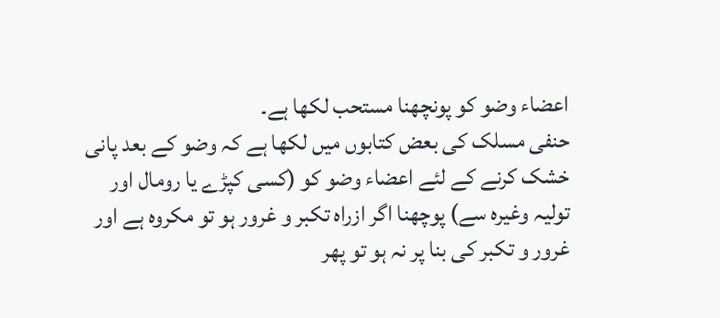اعضاء وضو کو پونچھنا مستحب لکھا ہے۔
حنفی مسلک کی بعض کتابوں میں لکھا ہے کہ وضو کے بعد پانی خشک کرنے کے لئے اعضاء وضو کو (کسی کپڑے یا رومال اور تولیہ وغیرہ سے) پوچھنا اگر ازراہ تکبر و غرور ہو تو مکروہ ہے اور غرور و تکبر کی بنا پر نہ ہو تو پھر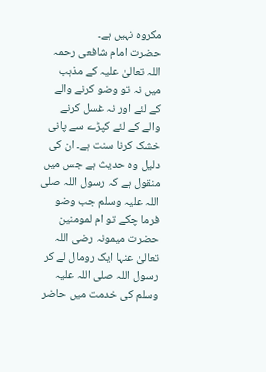مکروہ نہیں ہے۔
حضرت امام شافعی رحمہ اللہ تعالیٰ علیہ کے مذہب میں نہ تو وضو کرنے والے کے لئے اور نہ غسل کرنے والے کے لئے کپڑے سے پانی خشک کرنا سنت ہے۔ ان کی دلیل وہ حدیث ہے جس میں منقول ہے کہ رسول اللہ صلی اللہ علیہ وسلم جب وضو فرما چکے تو ام لمومنین حضرت میمونہ رضی اللہ تعالیٰ عنہا ایک رومال لے کر رسول اللہ صلی اللہ علیہ وسلم کی خدمت میں حاضر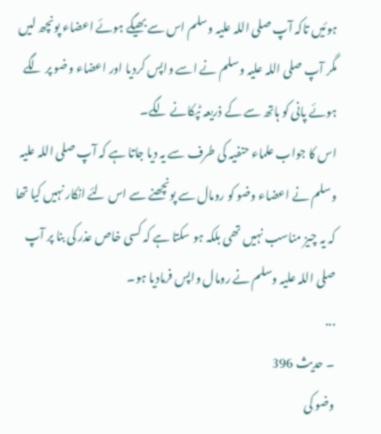ہوئیں تاکہ آپ صلی اللہ علیہ وسلم اس سے بھیگے ہوئے اعضاء پونچھ لیں مگر آپ صلی اللہ علیہ وسلم نے اسے واپس کردیا اور اعضاء وضو پر لگے ہوئے پانی کو ہاتھ سے کے ذریعہ ٹپکانے لگے۔
اس کا جواب علماء حنفیہ کی طرف سے یہ دیا جاتا ہے کہ آپ صلی اللہ علیہ وسلم نے اعضاء وضو کو رومال سے پونچھنے سے اس لئے انکار نہیں کیا تھا کہ یہ چیز مناسب نہیں تھی بلکہ ہو سکتا ہے کہ کسی خاص عذر کی بنا پر آپ صلی اللہ علیہ وسلم نے رومال واپس فرمادیا ہو۔
...
۔ حدیث 396
وضو کی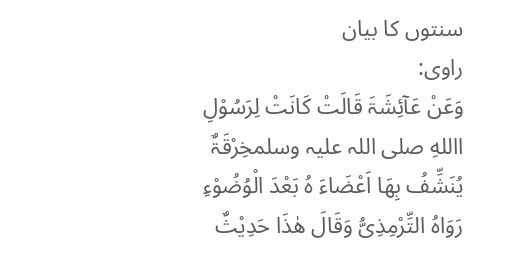سنتوں کا بیان
راوی:
وَعَنْ عَآئِشَۃَ قَالَتْ کَانَتْ لِرَسُوْلِ االلهِ صلی اللہ علیہ وسلمخِرْقَۃٌ یُنَشِّفُ بِھَا اَعْضَاءَ ہُ بَعْدَ الْوُضُوْءِ رَوَاہُ التِّرْمِذِیُّ وَقَالَ ھٰذَا حَدِیْثٌ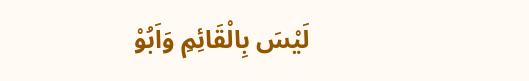لَیْسَ بِالْقَائِمِ وَاَبُوْ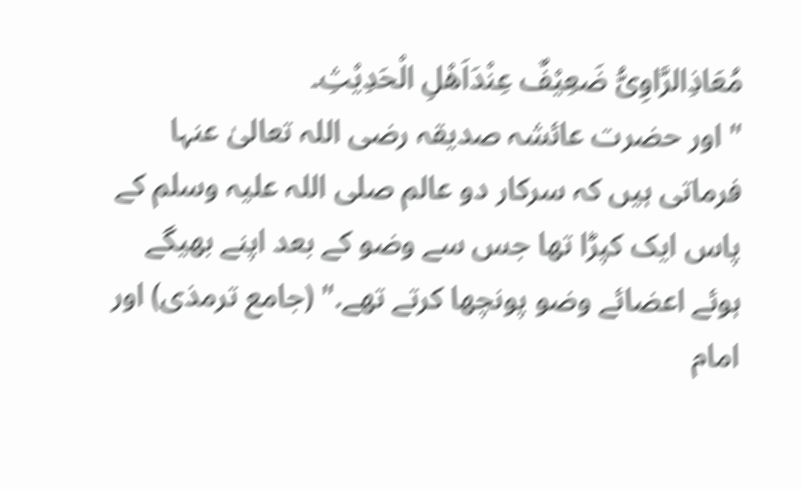مُعَاذِالرَّاوِیُّ ضَعِیْفٌ عِنْدَاَھْلِ الْحَدِیْثِ۔
" اور حضرت عائشہ صدیقہ رضی اللہ تعالیٰ عنہا فرماتی ہیں کہ سرکار دو عالم صلی اللہ علیہ وسلم کے پاس ایک کپڑا تھا جس سے وضو کے بعد اپنے بھیگے ہوئے اعضائے وضو پونچھا کرتے تھے." (جامع ترمذی) اور امام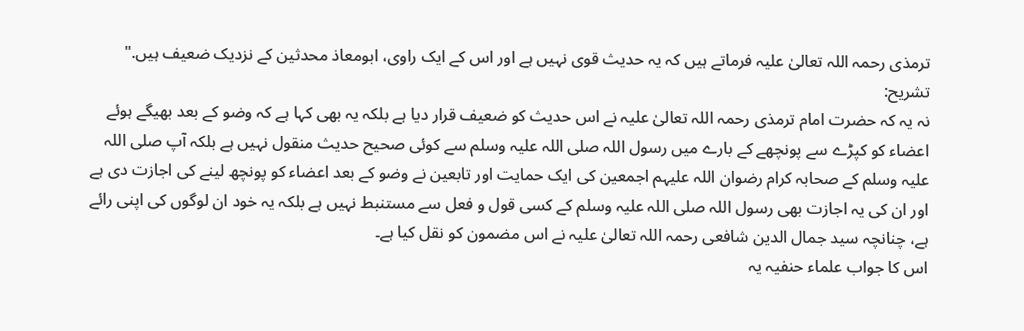ترمذی رحمہ اللہ تعالیٰ علیہ فرماتے ہیں کہ یہ حدیث قوی نہیں ہے اور اس کے ایک راوی، ابومعاذ محدثین کے نزدیک ضعیف ہیں."
تشریح:
نہ یہ کہ حضرت امام ترمذی رحمہ اللہ تعالیٰ علیہ نے اس حدیث کو ضعیف قرار دیا ہے بلکہ یہ بھی کہا ہے کہ وضو کے بعد بھیگے ہوئے اعضاء کو کپڑے سے پونچھے کے بارے میں رسول اللہ صلی اللہ علیہ وسلم سے کوئی صحیح حدیث منقول نہیں ہے بلکہ آپ صلی اللہ علیہ وسلم کے صحابہ کرام رضوان اللہ علیہم اجمعین کی ایک حمایت اور تابعین نے وضو کے بعد اعضاء کو پونچھ لینے کی اجازت دی ہے اور ان کی یہ اجازت بھی رسول اللہ صلی اللہ علیہ وسلم کے کسی قول و فعل سے مستنبط نہیں ہے بلکہ یہ خود ان لوگوں کی اپنی رائے ہے، چنانچہ سید جمال الدین شافعی رحمہ اللہ تعالیٰ علیہ نے اس مضمون کو نقل کیا ہے۔
اس کا جواب علماء حنفیہ یہ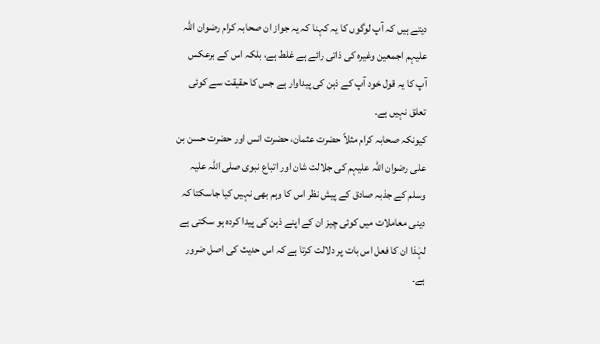دیتے ہیں کہ آپ لوگوں کا یہ کہنا کہ یہ جواز ان صحابہ کرام رضوان اللہ علیہم اجمعین وغیرہ کی ذاتی رائے ہے غلط ہے، بلکہ اس کے برعکس آپ کا یہ قول خود آپ کے ذہن کی پیداوار ہے جس کا حقیقت سے کوئی تعلق نہیں ہے۔
کیونکہ صحابہ کرام مثلاً حضرت عثمان، حضرت انس اور حضرت حسن بن علی رضوان اللہ علیہم کی جلالت شان اور اتباع نبوی صلی اللہ علیہ وسلم کے جذبہ صادق کے پیش نظر اس کا وہم بھی نہیں کیا جاسکتا کہ دینی معاملات میں کوئی چیز ان کے اپنے ذہن کی پیدا کردہ ہو سکتی ہے لہٰذا ان کا فعل اس بات پر دلالت کرتا ہے کہ اس حدیث کی اصل ضرور ہے۔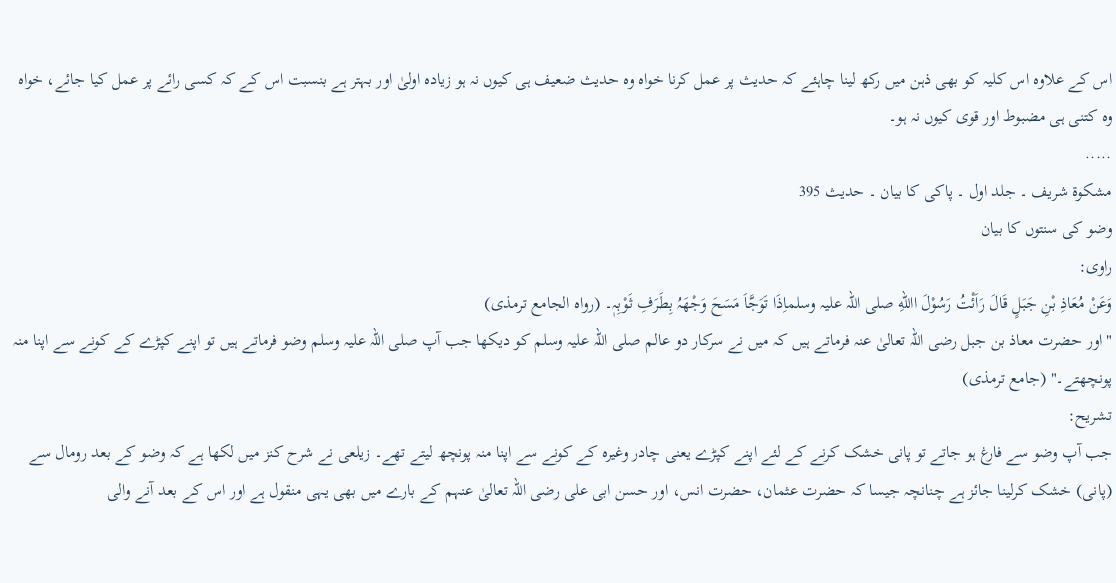اس کے علاوہ اس کلیہ کو بھی ذہن میں رکھ لینا چاہئے کہ حدیث پر عمل کرنا خواہ وہ حدیث ضعیف ہی کیوں نہ ہو زیادہ اولیٰ اور بہتر ہے بنسبت اس کے کہ کسی رائے پر عمل کیا جائے، خواہ وہ کتنی ہی مضبوط اور قوی کیوں نہ ہو۔
.....
مشکوۃ شریف ۔ جلد اول ۔ پاکی کا بیان ۔ حدیث 395
وضو کی سنتوں کا بیان
راوی:
وَعَنْ مُعَاذِ بْنِ جَبَلٍ قَالَ رَاَئْتُ رَسُوْلَ االلهِ صلی اللہ علیہ وسلماِذَا تَوَجَّاَ مَسَحَ وَجْھَہُ بِطَرَفِ ثَوْبِہٖ۔ (رواہ الجامع ترمذی)
"اور حضرت معاذ بن جبل رضی اللہ تعالیٰ عنہ فرماتے ہیں کہ میں نے سرکار دو عالم صلی اللہ علیہ وسلم کو دیکھا جب آپ صلی اللہ علیہ وسلم وضو فرماتے ہیں تو اپنے کپڑے کے کونے سے اپنا منہ پونچھتے۔" (جامع ترمذی)
تشریح:
جب آپ وضو سے فارغ ہو جاتے تو پانی خشک کرنے کے لئے اپنے کپڑے یعنی چادر وغیرہ کے کونے سے اپنا منہ پونچھ لیتے تھے۔ زیلعی نے شرح کنز میں لکھا ہے کہ وضو کے بعد رومال سے (پانی) خشک کرلینا جائز ہے چنانچہ جیسا کہ حضرت عثمان، حضرت انس، اور حسن ابی علی رضی اللہ تعالیٰ عنہم کے بارے میں بھی یہی منقول ہے اور اس کے بعد آنے والی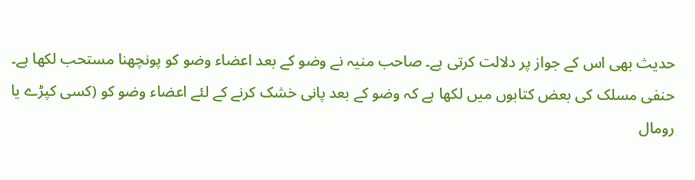حدیث بھی اس کے جواز پر دلالت کرتی ہے۔ صاحب منیہ نے وضو کے بعد اعضاء وضو کو پونچھنا مستحب لکھا ہے۔
حنفی مسلک کی بعض کتابوں میں لکھا ہے کہ وضو کے بعد پانی خشک کرنے کے لئے اعضاء وضو کو (کسی کپڑے یا رومال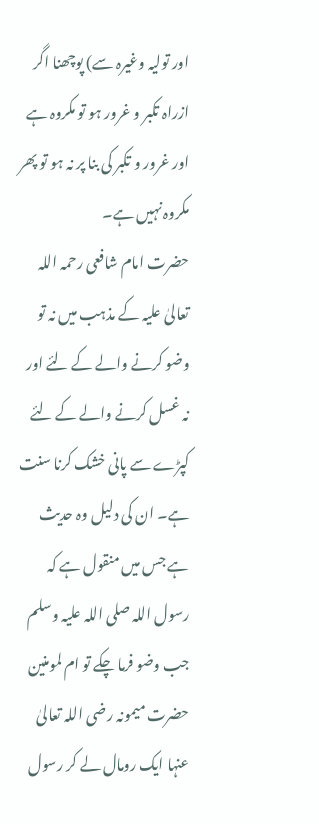اور تولیہ وغیرہ سے) پوچھنا اگر ازراہ تکبر و غرور ہو تو مکروہ ہے اور غرور و تکبر کی بنا پر نہ ہو تو پھر مکروہ نہیں ہے۔
حضرت امام شافعی رحمہ اللہ تعالیٰ علیہ کے مذہب میں نہ تو وضو کرنے والے کے لئے اور نہ غسل کرنے والے کے لئے کپڑے سے پانی خشک کرنا سنت ہے۔ ان کی دلیل وہ حدیث ہے جس میں منقول ہے کہ رسول اللہ صلی اللہ علیہ وسلم جب وضو فرما چکے تو ام لمومنین حضرت میمونہ رضی اللہ تعالیٰ عنہا ایک رومال لے کر رسول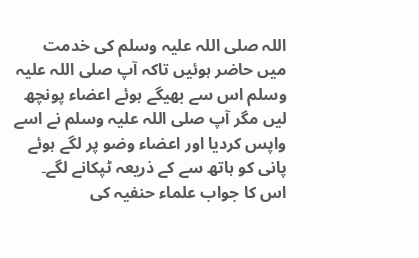اللہ صلی اللہ علیہ وسلم کی خدمت میں حاضر ہوئیں تاکہ آپ صلی اللہ علیہ وسلم اس سے بھیگے ہوئے اعضاء پونچھ لیں مگر آپ صلی اللہ علیہ وسلم نے اسے واپس کردیا اور اعضاء وضو پر لگے ہوئے پانی کو ہاتھ سے کے ذریعہ ٹپکانے لگے۔
اس کا جواب علماء حنفیہ کی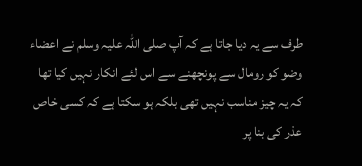طرف سے یہ دیا جاتا ہے کہ آپ صلی اللہ علیہ وسلم نے اعضاء وضو کو رومال سے پونچھنے سے اس لئے انکار نہیں کیا تھا کہ یہ چیز مناسب نہیں تھی بلکہ ہو سکتا ہے کہ کسی خاص عذر کی بنا پر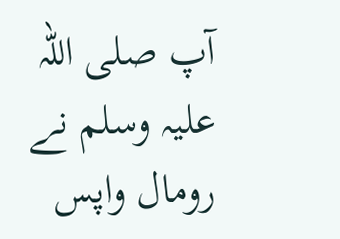آپ صلی اللہ علیہ وسلم نے رومال واپس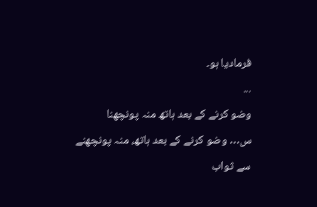فرمادیا ہو۔
...
وضو کرنے کے بعد ہاتھ منہ پونچھنا
س… وضو کرنے کے بعد ہاتھ، منہ پونچھنے سے ثواب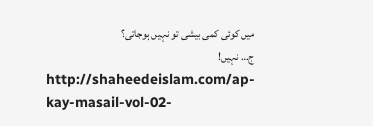میں کوئی کمی بیشی تو نہیں ہوجاتی؟
ج… نہیں!
http://shaheedeislam.com/ap-kay-masail-vol-02-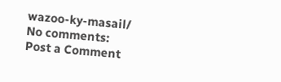wazoo-ky-masail/
No comments:
Post a Comment